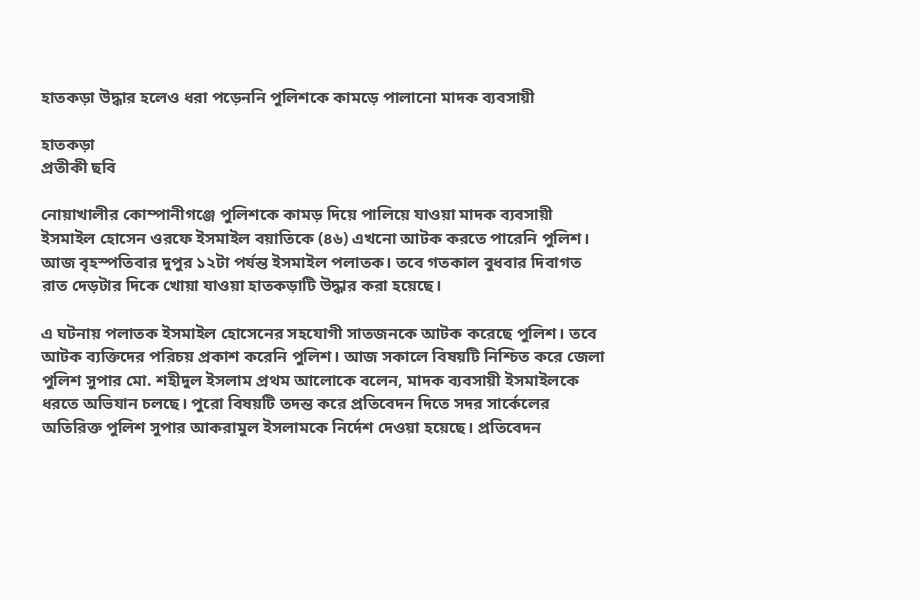হাতকড়া উদ্ধার হলেও ধরা পড়েননি পুলিশকে কামড়ে পালানো মাদক ব্যবসায়ী

হাতকড়া
প্রতীকী ছবি

নোয়াখালীর কোম্পানীগঞ্জে পুলিশকে কামড় দিয়ে পালিয়ে যাওয়া মাদক ব্যবসায়ী ইসমাইল হোসেন ওরফে ইসমাইল বয়াতিকে (৪৬) এখনো আটক করতে পারেনি পুলিশ। আজ বৃহস্পতিবার দুপুর ১২টা পর্যন্ত ইসমাইল পলাতক। তবে গতকাল বুধবার দিবাগত রাত দেড়টার দিকে খোয়া যাওয়া হাতকড়াটি উদ্ধার করা হয়েছে।

এ ঘটনায় পলাতক ইসমাইল হোসেনের সহযোগী সাতজনকে আটক করেছে পুলিশ। তবে আটক ব্যক্তিদের পরিচয় প্রকাশ করেনি পুলিশ। আজ সকালে বিষয়টি নিশ্চিত করে জেলা পুলিশ সুপার মো. শহীদুল ইসলাম প্রথম আলোকে বলেন, মাদক ব্যবসায়ী ইসমাইলকে ধরতে অভিযান চলছে। পুরো বিষয়টি তদন্ত করে প্রতিবেদন দিতে সদর সার্কেলের অতিরিক্ত পুলিশ সুপার আকরামুল ইসলামকে নির্দেশ দেওয়া হয়েছে। প্রতিবেদন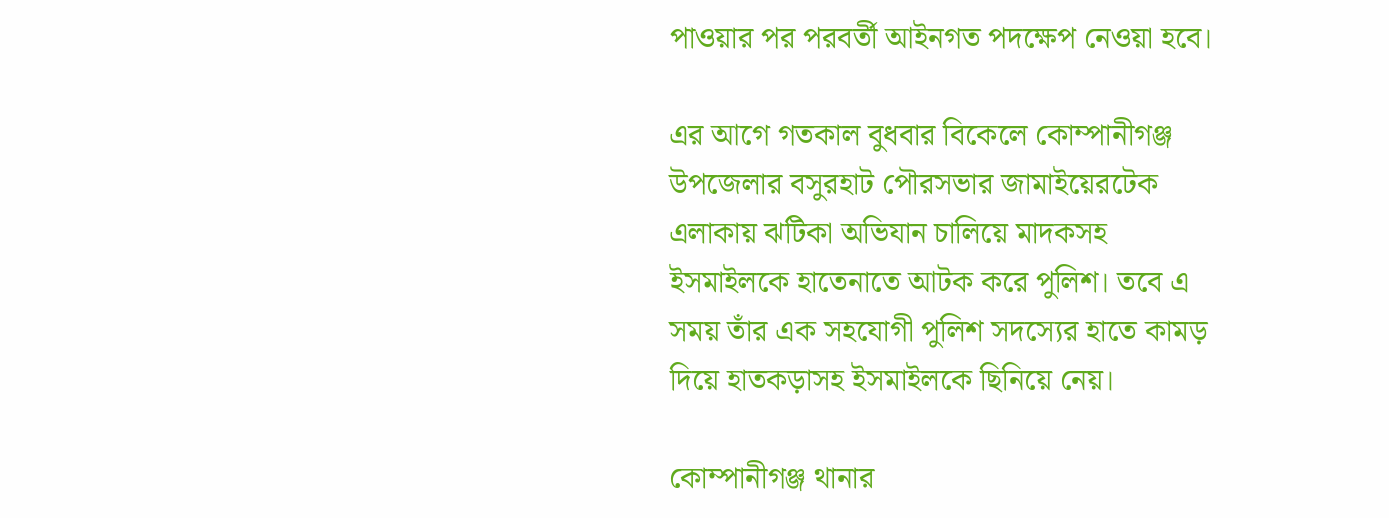পাওয়ার পর পরবর্তী আইনগত পদক্ষেপ নেওয়া হবে।

এর আগে গতকাল বুধবার বিকেলে কোম্পানীগঞ্জ উপজেলার বসুরহাট পৌরসভার জামাইয়েরটেক এলাকায় ঝটিকা অভিযান চালিয়ে মাদকসহ ইসমাইলকে হাতেনাতে আটক করে পুলিশ। তবে এ সময় তাঁর এক সহযোগী পুলিশ সদস্যের হাতে কামড় দিয়ে হাতকড়াসহ ইসমাইলকে ছিনিয়ে নেয়।

কোম্পানীগঞ্জ থানার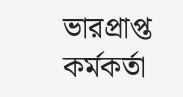ভারপ্রাপ্ত কর্মকর্তা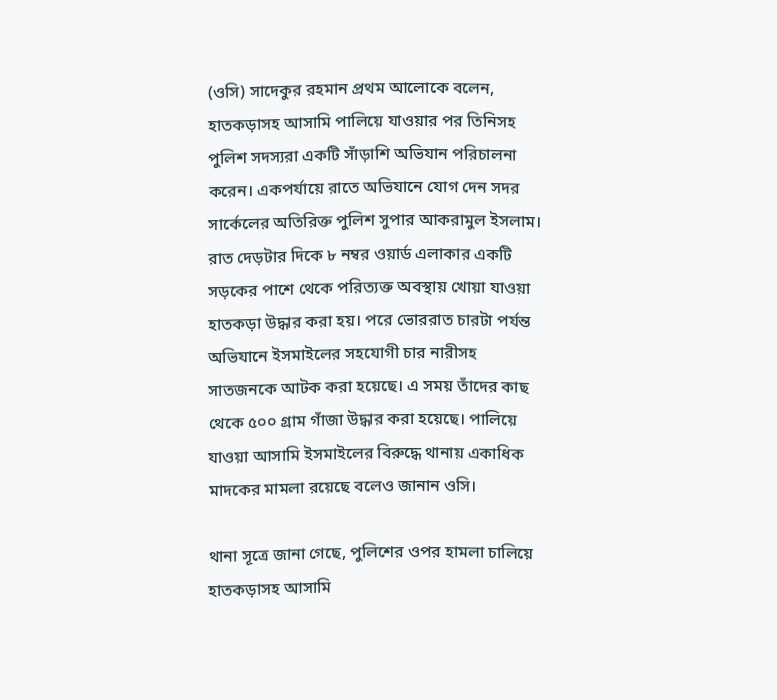(ওসি) সাদেকুর রহমান প্রথম আলোকে বলেন, হাতকড়াসহ আসামি পালিয়ে যাওয়ার পর তিনিসহ পুলিশ সদস্যরা একটি সাঁড়াশি অভিযান পরিচালনা করেন। একপর্যায়ে রাতে অভিযানে যোগ দেন সদর সার্কেলের অতিরিক্ত পুলিশ সুপার আকরামুল ইসলাম। রাত দেড়টার দিকে ৮ নম্বর ওয়ার্ড এলাকার একটি সড়কের পাশে থেকে পরিত্যক্ত অবস্থায় খোয়া যাওয়া হাতকড়া উদ্ধার করা হয়। পরে ভোররাত চারটা পর্যন্ত অভিযানে ইসমাইলের সহযোগী চার নারীসহ সাতজনকে আটক করা হয়েছে। এ সময় তাঁদের কাছ থেকে ৫০০ গ্রাম গাঁজা উদ্ধার করা হয়েছে। পালিয়ে যাওয়া আসামি ইসমাইলের বিরুদ্ধে থানায় একাধিক মাদকের মামলা রয়েছে বলেও জানান ওসি।

থানা সূত্রে জানা গেছে, পুলিশের ওপর হামলা চালিয়ে হাতকড়াসহ আসামি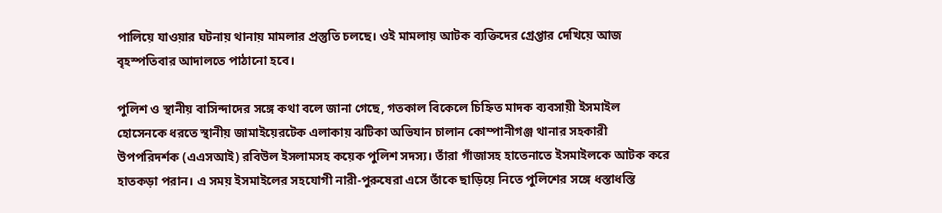পালিয়ে যাওয়ার ঘটনায় থানায় মামলার প্রস্তুতি চলছে। ওই মামলায় আটক ব্যক্তিদের গ্রেপ্তার দেখিয়ে আজ বৃহস্পতিবার আদালতে পাঠানো হবে।

পুলিশ ও স্থানীয় বাসিন্দাদের সঙ্গে কথা বলে জানা গেছে, গতকাল বিকেলে চিহ্নিত মাদক ব্যবসায়ী ইসমাইল হোসেনকে ধরতে স্থানীয় জামাইয়েরটেক এলাকায় ঝটিকা অভিযান চালান কোম্পানীগঞ্জ থানার সহকারী উপপরিদর্শক (এএসআই) রবিউল ইসলামসহ কয়েক পুলিশ সদস্য। তাঁরা গাঁজাসহ হাতেনাতে ইসমাইলকে আটক করে হাতকড়া পরান। এ সময় ইসমাইলের সহযোগী নারী-পুরুষেরা এসে তাঁকে ছাড়িয়ে নিতে পুলিশের সঙ্গে ধস্তাধস্তি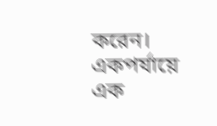করেন। একপর্যায়ে এক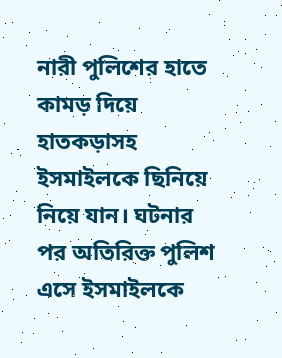নারী পুলিশের হাতে কামড় দিয়ে হাতকড়াসহ ইসমাইলকে ছিনিয়ে নিয়ে যান। ঘটনার পর অতিরিক্ত পুলিশ এসে ইসমাইলকে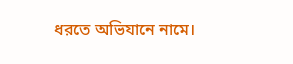ধরতে অভিযানে নামে।